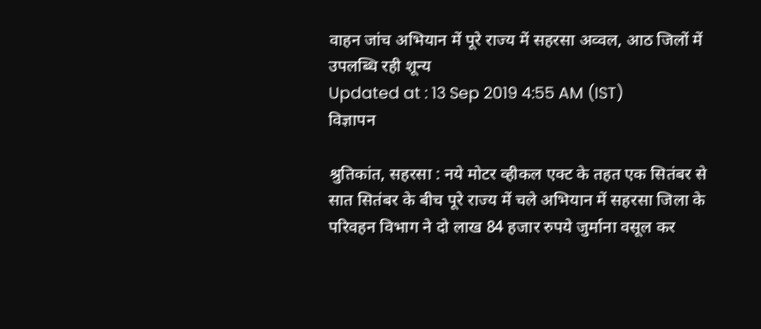वाहन जांच अभियान में पूरे राज्य में सहरसा अव्वल, आठ जिलों में उपलब्धि रही शून्य
Updated at : 13 Sep 2019 4:55 AM (IST)
विज्ञापन

श्रुतिकांत, सहरसा : नये मोटर व्हीकल एक्ट के तहत एक सितंबर से सात सितंबर के बीच पूरे राज्य में चले अभियान में सहरसा जिला के परिवहन विभाग ने दो लाख 84 हजार रुपये जुर्माना वसूल कर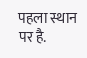पहला स्थान पर है.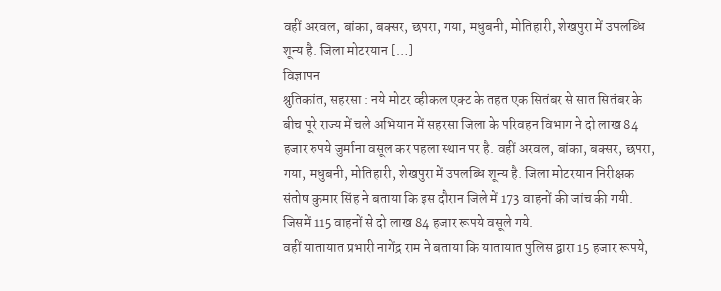वहीं अरवल, बांका, बक्सर, छपरा, गया, मधुबनी, मोतिहारी, शेखपुरा में उपलब्धि शून्य है. जिला मोटरयान […]
विज्ञापन
श्रुतिकांत, सहरसा : नये मोटर व्हीकल एक्ट के तहत एक सितंबर से सात सितंबर के बीच पूरे राज्य में चले अभियान में सहरसा जिला के परिवहन विभाग ने दो लाख 84 हजार रुपये जुर्माना वसूल कर पहला स्थान पर है. वहीं अरवल, बांका, बक्सर, छपरा, गया, मधुबनी, मोतिहारी, शेखपुरा में उपलब्धि शून्य है. जिला मोटरयान निरीक्षक संतोष कुमार सिंह ने बताया कि इस दौरान जिले में 173 वाहनों की जांच की गयी. जिसमें 115 वाहनों से दो लाख 84 हजार रूपये वसूले गये.
वहीं यातायात प्रभारी नागेंद्र राम ने बताया कि यातायात पुलिस द्वारा 15 हजार रूपये,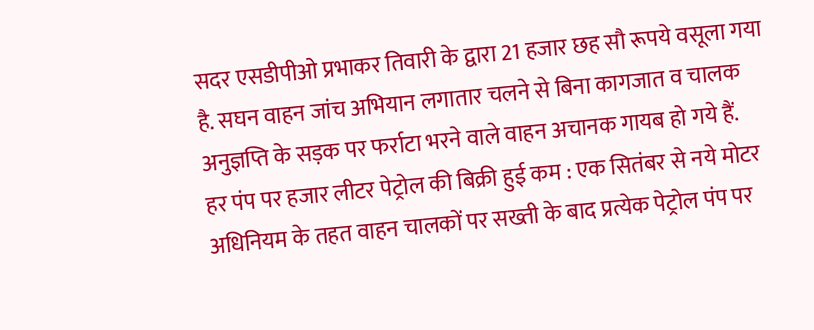सदर एसडीपीओ प्रभाकर तिवारी के द्वारा 21 हजार छह सौ रूपये वसूला गया है. सघन वाहन जांच अभियान लगातार चलने से बिना कागजात व चालक अनुज्ञप्ति के सड़क पर फर्राटा भरने वाले वाहन अचानक गायब हो गये हैं.
हर पंप पर हजार लीटर पेट्रोल की बिक्री हुई कम : एक सितंबर से नये मोटर अधिनियम के तहत वाहन चालकों पर सख्ती के बाद प्रत्येक पेट्रोल पंप पर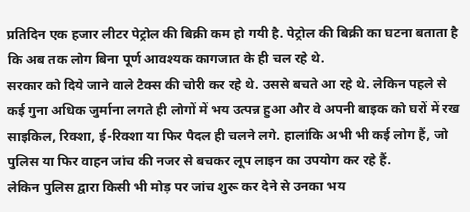प्रतिदिन एक हजार लीटर पेट्रोल की बिक्री कम हो गयी है. पेट्रोल की बिक्री का घटना बताता है कि अब तक लोग बिना पूर्ण आवश्यक कागजात के ही चल रहे थे.
सरकार को दिये जाने वाले टैक्स की चोरी कर रहे थे. उससे बचते आ रहे थे. लेकिन पहले से कई गुना अधिक जुर्माना लगते ही लोगों में भय उत्पन्न हुआ और वे अपनी बाइक को घरों में रख साइकिल, रिक्शा, ई-रिक्शा या फिर पैदल ही चलने लगे. हालांकि अभी भी कई लोग हैं, जो पुलिस या फिर वाहन जांच की नजर से बचकर लूप लाइन का उपयोग कर रहे हैं.
लेकिन पुलिस द्वारा किसी भी मोड़ पर जांच शुरू कर देने से उनका भय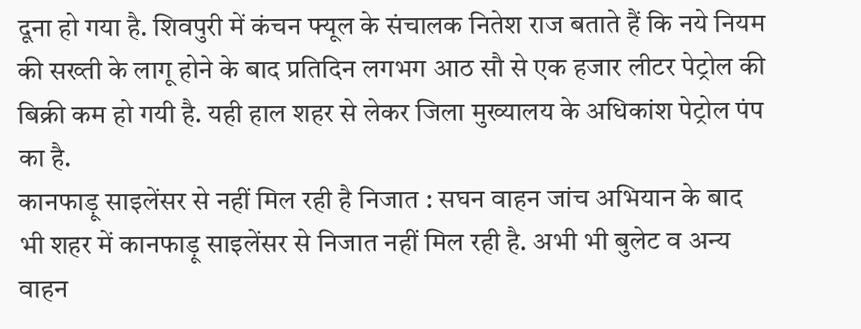दूना हो गया है. शिवपुरी में कंचन फ्यूल के संचालक नितेश राज बताते हैं कि नये नियम की सख्ती के लागू होने के बाद प्रतिदिन लगभग आठ सौ से एक हजार लीटर पेट्रोल की बिक्री कम हो गयी है. यही हाल शहर से लेकर जिला मुख्यालय के अधिकांश पेट्रोल पंप का है.
कानफाड़ू साइलेंसर से नहीं मिल रही है निजात : सघन वाहन जांच अभियान के बाद भी शहर में कानफाड़ू साइलेंसर से निजात नहीं मिल रही है. अभी भी बुलेट व अन्य वाहन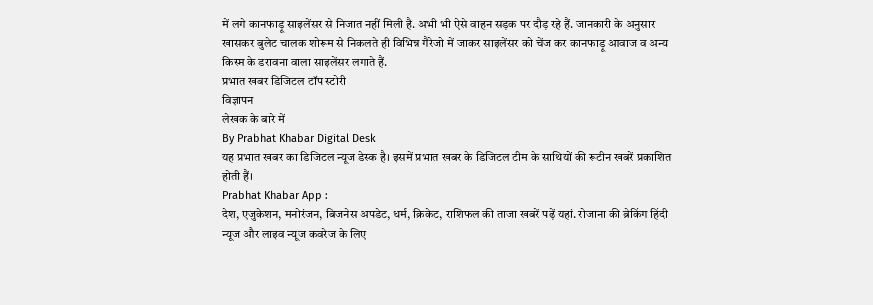में लगे कानफाड़ू साइलेंसर से निजात नहीं मिली है. अभी भी ऐसे वाहन सड़क पर दौड़ रहे हैं. जानकारी के अनुसार खासकर बुलेट चालक शोरूम से निकलते ही विभिन्न गैरेजो में जाकर साइलेंसर को चेंज कर कानफाड़ू आवाज व अन्य किस्म के डरावना वाला साइलेंसर लगाते हैं.
प्रभात खबर डिजिटल टॉप स्टोरी
विज्ञापन
लेखक के बारे में
By Prabhat Khabar Digital Desk
यह प्रभात खबर का डिजिटल न्यूज डेस्क है। इसमें प्रभात खबर के डिजिटल टीम के साथियों की रूटीन खबरें प्रकाशित होती हैं।
Prabhat Khabar App :
देश, एजुकेशन, मनोरंजन, बिजनेस अपडेट, धर्म, क्रिकेट, राशिफल की ताजा खबरें पढ़ें यहां. रोजाना की ब्रेकिंग हिंदी न्यूज और लाइव न्यूज कवरेज के लिए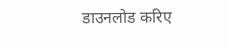डाउनलोड करिए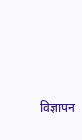विज्ञापन